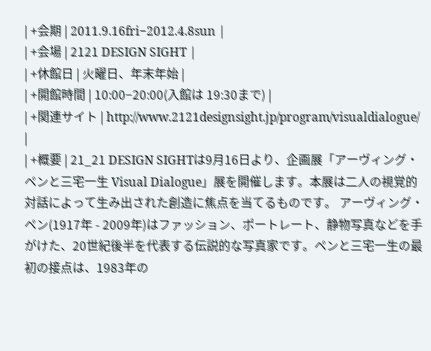| +会期 | 2011.9.16fri−2012.4.8sun |
| +会場 | 2121 DESIGN SIGHT |
| +休館日 | 火曜日、年末年始 |
| +開館時間 | 10:00−20:00(入館は 19:30まで) |
| +関連サイト | http://www.2121designsight.jp/program/visualdialogue/ |
| +概要 | 21_21 DESIGN SIGHTは9月16日より、企画展「アーヴィング・ペンと三宅一生 Visual Dialogue」展を開催します。本展は二人の視覚的対話によって生み出された創造に焦点を当てるものです。 アーヴィング・ペン(1917年 - 2009年)はファッション、ポートレート、静物写真などを手がけた、20世紀後半を代表する伝説的な写真家です。ペンと三宅一生の最初の接点は、1983年の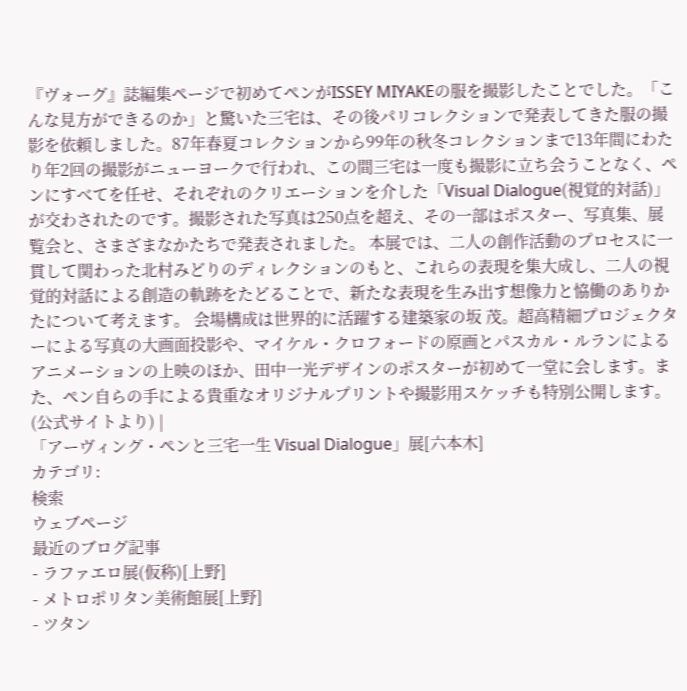『ヴォーグ』誌編集ページで初めてペンがISSEY MIYAKEの服を撮影したことでした。「こんな見方ができるのか」と驚いた三宅は、その後パリコレクションで発表してきた服の撮影を依頼しました。87年春夏コレクションから99年の秋冬コレクションまで13年間にわたり年2回の撮影がニューヨークで行われ、この間三宅は一度も撮影に立ち会うことなく、ペンにすべてを任せ、それぞれのクリエーションを介した「Visual Dialogue(視覚的対話)」が交わされたのです。撮影された写真は250点を超え、その一部はポスター、写真集、展覧会と、さまざまなかたちで発表されました。 本展では、二人の創作活動のプロセスに一貫して関わった北村みどりのディレクションのもと、これらの表現を集大成し、二人の視覚的対話による創造の軌跡をたどることで、新たな表現を生み出す想像力と恊働のありかたについて考えます。 会場構成は世界的に活躍する建築家の坂 茂。超高精細プロジェクターによる写真の大画面投影や、マイケル・クロフォードの原画とパスカル・ルランによるアニメーションの上映のほか、田中一光デザインのポスターが初めて一堂に会します。また、ペン自らの手による貴重なオリジナルプリントや撮影用スケッチも特別公開します。(公式サイトより) |
「アーヴィング・ペンと三宅一生 Visual Dialogue」展[六本木]
カテゴリ:
検索
ウェブページ
最近のブログ記事
- ラファエロ展(仮称)[上野]
- メトロポリタン美術館展[上野]
- ツタン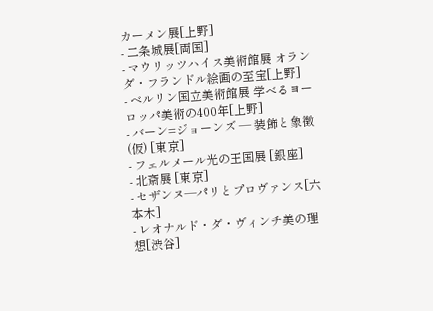カーメン展[上野]
- 二条城展[両国]
- マウリッツハイス美術館展 オランダ・フランドル絵画の至宝[上野]
- ベルリン国立美術館展 学べるヨーロッパ美術の400年[上野]
- バーン=ジョーンズ ― 装飾と象徴(仮) [東京]
- フェルメール光の王国展 [銀座]
- 北斎展 [東京]
- セザンヌ―パリとプロヴァンス[六本木]
- レオナルド・ダ・ヴィンチ美の理想[渋谷]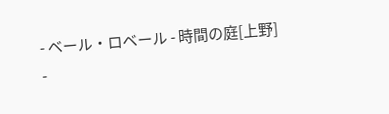- ベール・ロベール - 時間の庭[上野]
-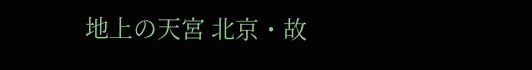地上の天宮 北京・故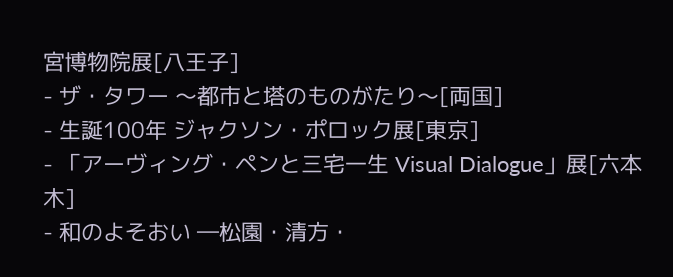宮博物院展[八王子]
- ザ・タワー 〜都市と塔のものがたり〜[両国]
- 生誕100年 ジャクソン・ポロック展[東京]
- 「アーヴィング・ペンと三宅一生 Visual Dialogue」展[六本木]
- 和のよそおい ―松園・清方・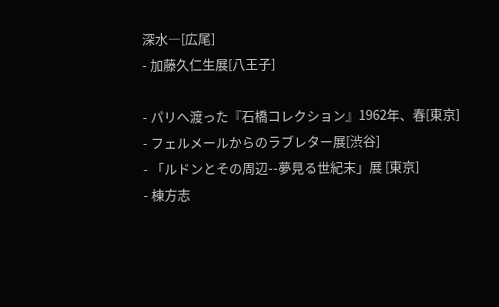深水―[広尾]
- 加藤久仁生展[八王子]

- パリへ渡った『石橋コレクション』1962年、春[東京]
- フェルメールからのラブレター展[渋谷]
- 「ルドンとその周辺--夢見る世紀末」展 [東京]
- 棟方志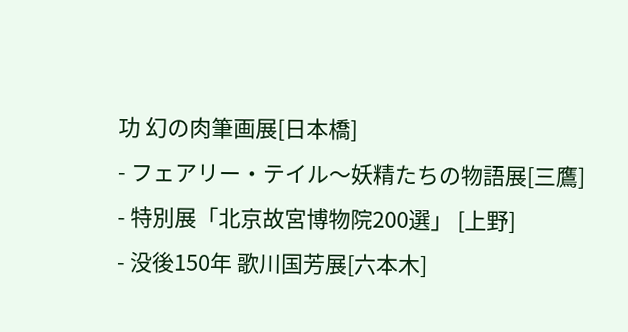功 幻の肉筆画展[日本橋]
- フェアリー・テイル〜妖精たちの物語展[三鷹]
- 特別展「北京故宮博物院200選」 [上野]
- 没後150年 歌川国芳展[六本木]